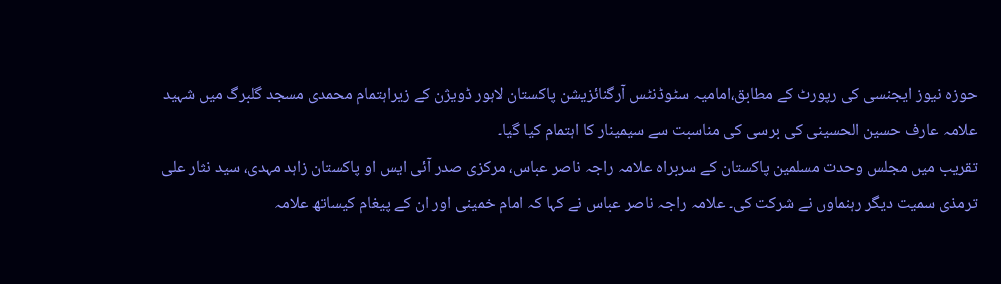حوزہ نیوز ایجنسی کی رپورٹ کے مطابق،امامیہ سٹوڈنٹس آرگنائزیشن پاکستان لاہور ڈویژن کے زیراہتمام محمدی مسجد گلبرگ میں شہید علامہ عارف حسین الحسینی کی برسی کی مناسبت سے سیمینار کا اہتمام کیا گیا۔
تقریب میں مجلس وحدت مسلمین پاکستان کے سربراہ علامہ راجہ ناصر عباس، مرکزی صدر آئی ایس او پاکستان زاہد مہدی، سید نثار علی ترمذی سمیت دیگر رہنماوں نے شرکت کی۔ علامہ راجہ ناصر عباس نے کہا کہ امام خمینی اور ان کے پیغام کیساتھ علامہ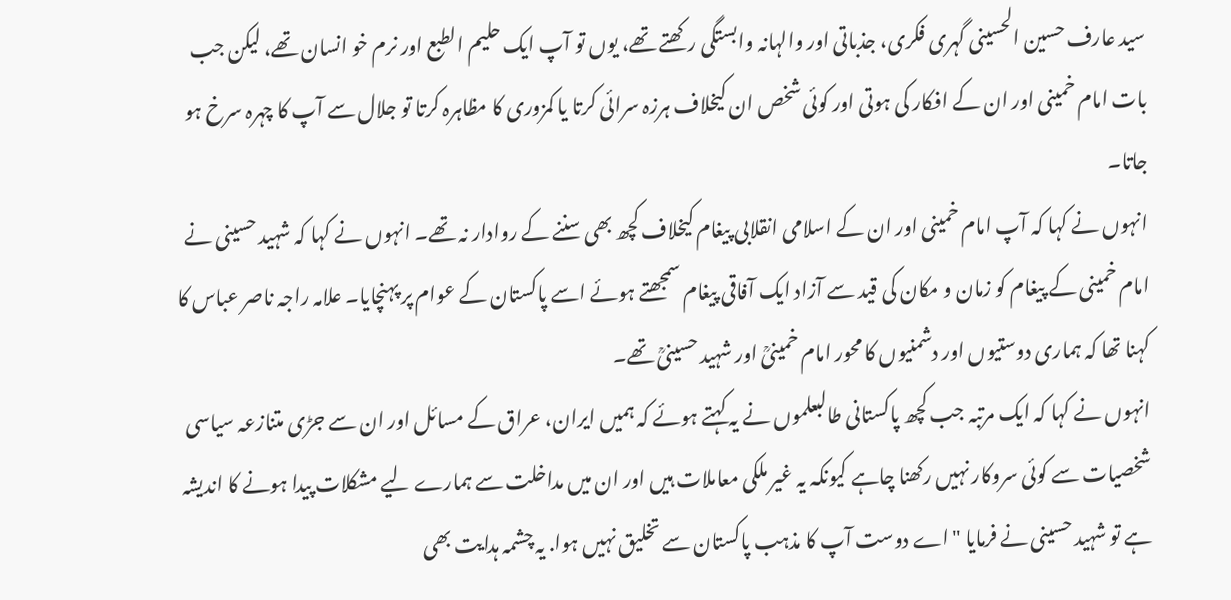سید عارف حسین الحسینی گہری فکری، جذباتی اور والہانہ وابستگی رکھتے تھے، یوں تو آپ ایک حلیم الطبع اور نرم خو انسان تھے، لیکن جب بات امام خمینی اور ان کے افکار کی ہوتی اور کوئی شخص ان کیخلاف ہرزہ سرائی کرتا یا کمزوری کا مظاہرہ کرتا تو جلال سے آپ کا چہرہ سرخ ہو جاتا۔
انہوں نے کہا کہ آپ امام خمینی اور ان کے اسلامی انقلابی پیغام کیخلاف کچھ بھی سننے کے روادار نہ تھے۔ انہوں نے کہا کہ شہید حسینی نے امام خمینی کے پیغام کو زمان و مکان کی قید سے آزاد ایک آفاقی پیغام سمجھتے ہوئے اسے پاکستان کے عوام پر پہنچایا۔ علامہ راجہ ناصر عباس کا کہنا تھا کہ ہماری دوستیوں اور دشمنیوں کا محور امام خمینیؒ اور شہید حسینیؒ تھے۔
انہوں نے کہا کہ ایک مرتبہ جب کچھ پاکستانی طالبعلموں نے یہ کہتے ہوئے کہ ہمیں ایران، عراق کے مسائل اور ان سے جڑی متنازعہ سیاسی شخصیات سے کوئی سروکار نہیں رکھنا چاہے کیونکہ یہ غیر ملکی معاملات ہیں اور ان میں مداخلت سے ہمارے لیے مشکلات پیدا ہونے کا اندیشہ ہے تو شہید حسینی نے فرمایا "اے دوست آپ کا مذہب پاکستان سے تخلیق نہیں ہوا. یہ چشمہ ہدایت بھی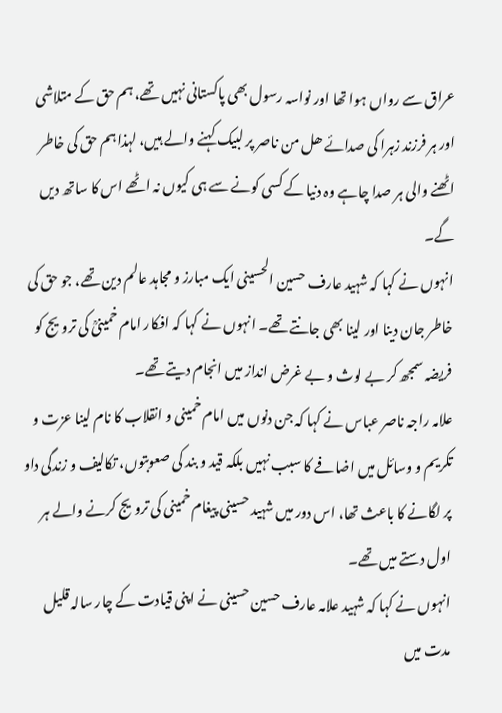عراق سے رواں ہوا تھا اور نواسہ رسول بھی پاکستانی نہیں تھے، ہم حق کے متلاشی اور ہر فرزند زہرا کی صدائے ھل من ناصر پر لبیک کہنے والے ہیں، لہذا ہم حق کی خاطر اٹھنے والی ہر صدا چاہے وہ دنیا کے کسی کونے سے ہی کیوں نہ اٹھے اس کا ساتھ دیں گے۔
انہوں نے کہا کہ شہید عارف حسین الحسینی ایک مبارز و مجاہد عالم دین تھے، جو حق کی خاطر جان دینا اور لینا بھی جانتے تھے۔ انہوں نے کہا کہ افکار امام خمینیؒ کی ترویج کو فریضہ سمجھ کر بے لوث و بے غرض انداز میں انجام دیتے تھے۔
علامہ راجہ ناصر عباس نے کہا کہ جن دنوں میں امام خمینی و انقلاب کا نام لینا عزت و تکریم و وسائل میں اضافے کا سبب نہیں بلکہ قید و بند کی صعوبتوں، تکالیف و زندگی داو پر لگانے کا باعث تھا، اس دور میں شہید حسینی پیغام خمینی کی ترویج کرنے والے ہر اول دستے میں تھے۔
انہوں نے کہا کہ شہید علامہ عارف حسین حسینی نے اپنی قیادت کے چار سالہ قلیل مدت میں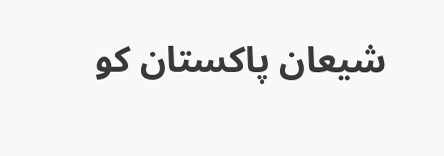شیعان پاکستان کو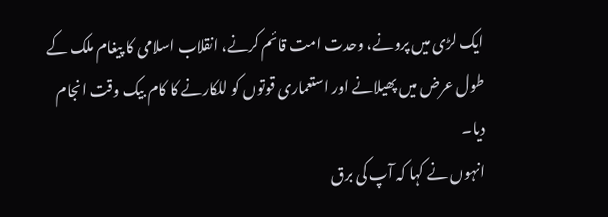ایک لڑی میں پرونے، وحدت امت قائم کرنے، انقلاب اسلامی کا پیغام ملک کے طول عرض میں پھیلانے اور استعماری قوتوں کو للکارنے کا کام بیک وقت انجام دیا۔
انہوں نے کہا کہ آپ کی برق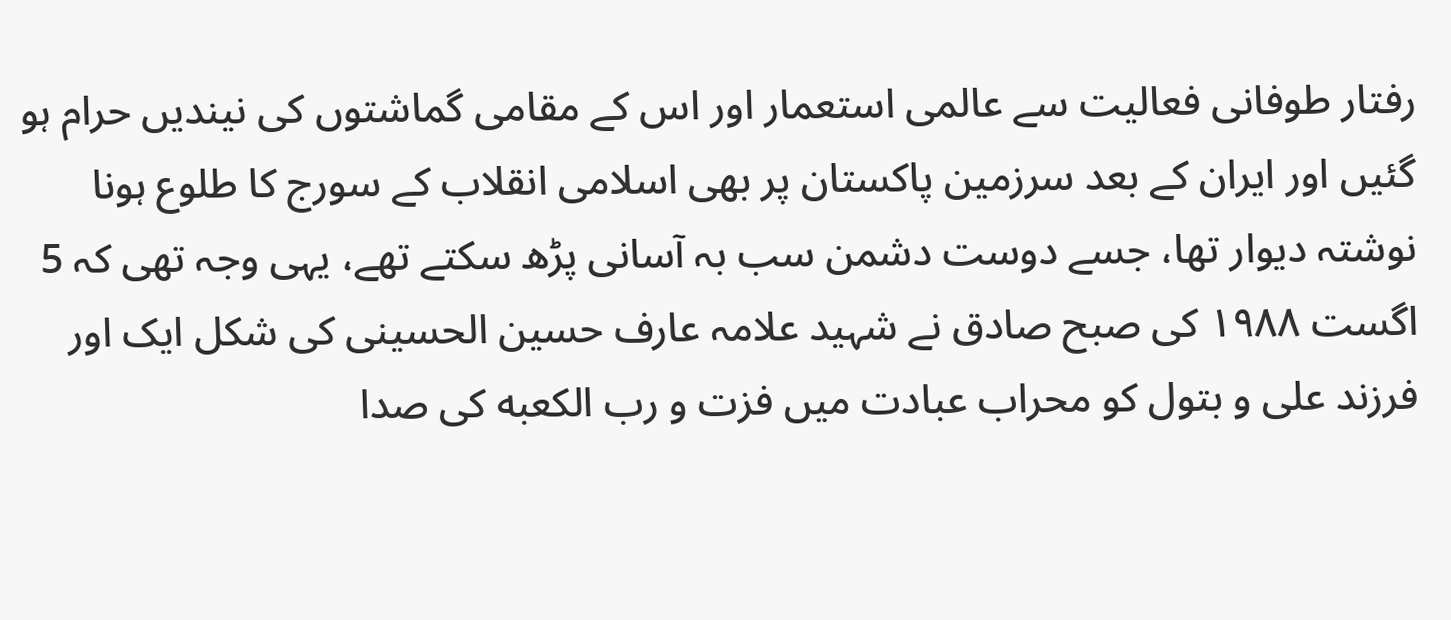رفتار طوفانی فعالیت سے عالمی استعمار اور اس کے مقامی گماشتوں کی نیندیں حرام ہو گئیں اور ایران کے بعد سرزمین پاکستان پر بھی اسلامی انقلاب کے سورج کا طلوع ہونا نوشتہ دیوار تھا، جسے دوست دشمن سب بہ آسانی پڑھ سکتے تھے، یہی وجہ تھی کہ 5 اگست ١٩٨٨ کی صبح صادق نے شہید علامہ عارف حسین الحسینی کی شکل ایک اور فرزند علی و بتول کو محراب عبادت میں فزت و رب الکعبه کی صدا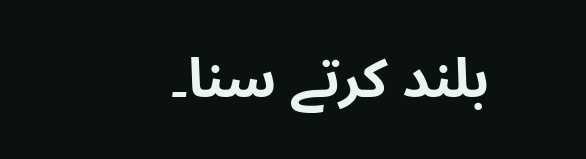بلند کرتے سنا۔